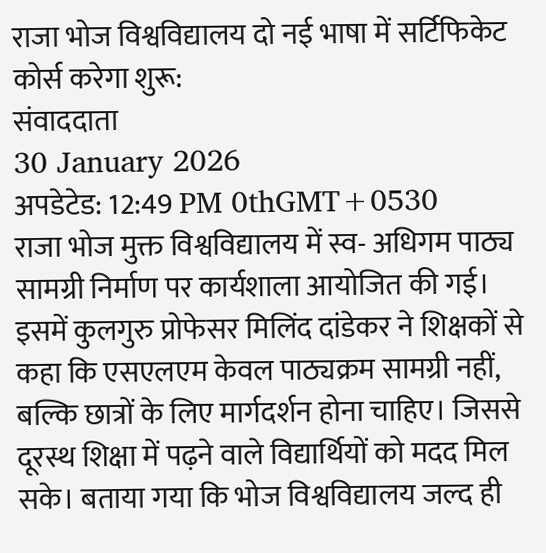राजा भोज विश्वविद्यालय दो नई भाषा में सर्टिफिकेट कोर्स करेगा शुरू:
संवाददाता
30 January 2026
अपडेटेड: 12:49 PM 0thGMT+0530
राजा भोज मुक्त विश्वविद्यालय में स्व- अधिगम पाठ्य सामग्री निर्माण पर कार्यशाला आयोजित की गई। इसमें कुलगुरु प्रोफेसर मिलिंद दांडेकर ने शिक्षकों से कहा कि एसएलएम केवल पाठ्यक्रम सामग्री नहीं, बल्कि छात्रों के लिए मार्गदर्शन होना चाहिए। जिससे दूरस्थ शिक्षा में पढ़ने वाले विद्यार्थियों को मदद मिल सके। बताया गया कि भोज विश्वविद्यालय जल्द ही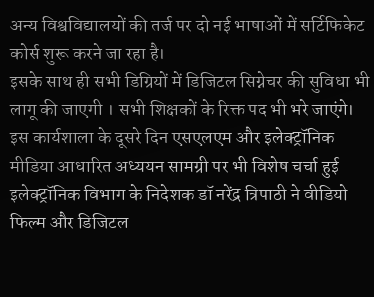अन्य विश्वविद्यालयों की तर्ज पर दो नई भाषाओं में सर्टिफिकेट कोर्स शुरू करने जा रहा है।
इसके साथ ही सभी डिग्रियों में डिजिटल सिग्नेचर की सुविधा भी लागू की जाएगी । सभी शिक्षकों के रिक्त पद भी भरे जाएंगे।
इस कार्यशाला के दूसरे दिन एसएलएम और इलेक्ट्रॉनिक मीडिया आधारित अध्ययन सामग्री पर भी विशेष चर्चा हुई इलेक्ट्रॉनिक विभाग के निदेशक डॉ नरेंद्र त्रिपाठी ने वीडियो फिल्म और डिजिटल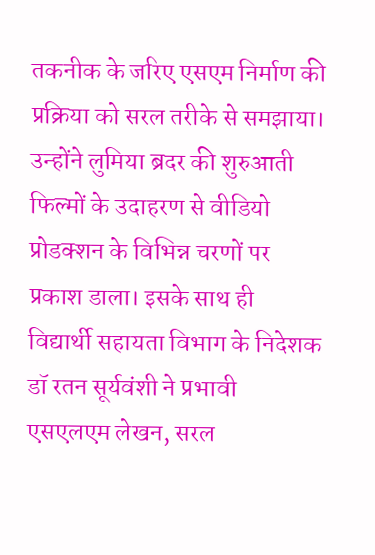तकनीक के जरिए एसएम निर्माण की प्रक्रिया को सरल तरीके से समझाया। उन्होंने लुमिया ब्रदर की शुरुआती फिल्मों के उदाहरण से वीडियो प्रोडक्शन के विभिन्न चरणों पर प्रकाश डाला। इसके साथ ही विद्यार्थी सहायता विभाग के निदेशक डॉ रतन सूर्यवंशी ने प्रभावी एसएलएम लेखन, सरल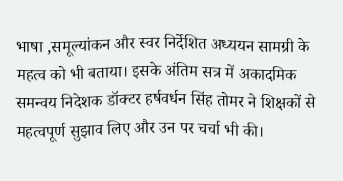भाषा ,समूल्यांकन और स्वर निर्देशित अध्ययन सामग्री के महत्व को भी बताया। इसके अंतिम सत्र में अकादमिक समन्वय निदेशक डॉक्टर हर्षवर्धन सिंह तोमर ने शिक्षकों से महत्वपूर्ण सुझाव लिए और उन पर चर्चा भी की।